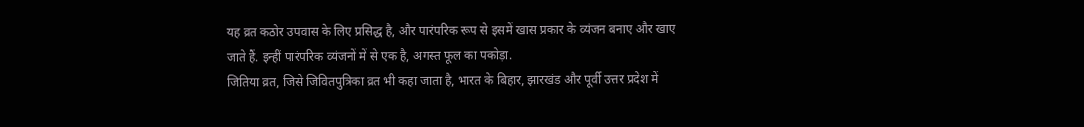यह व्रत कठोर उपवास के लिए प्रसिद्ध है, और पारंपरिक रूप से इसमें खास प्रकार के व्यंजन बनाए और खाए जाते हैं. इन्हीं पारंपरिक व्यंजनों में से एक है, अगस्त फूल का पकोड़ा.
जितिया व्रत, जिसे जिवितपुत्रिका व्रत भी कहा जाता है, भारत के बिहार, झारखंड और पूर्वी उत्तर प्रदेश में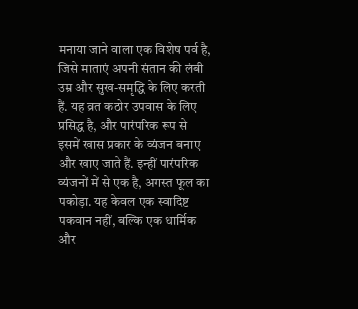मनाया जाने वाला एक विशेष पर्व है, जिसे माताएं अपनी संतान की लंबी उम्र और सुख-समृद्धि के लिए करती हैं. यह व्रत कठोर उपवास के लिए प्रसिद्ध है, और पारंपरिक रूप से इसमें खास प्रकार के व्यंजन बनाए और खाए जाते हैं. इन्हीं पारंपरिक व्यंजनों में से एक है, अगस्त फूल का पकोड़ा. यह केवल एक स्वादिष्ट पकवान नहीं, बल्कि एक धार्मिक और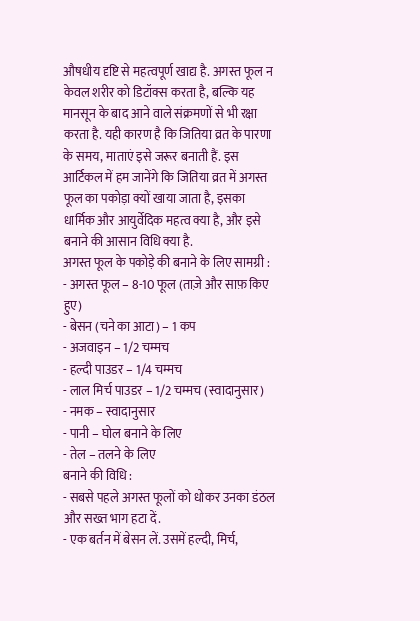औषधीय दृष्टि से महत्वपूर्ण खाद्य है. अगस्त फूल न केवल शरीर को डिटॉक्स करता है, बल्कि यह मानसून के बाद आने वाले संक्रमणों से भी रक्षा करता है. यही कारण है कि जितिया व्रत के पारणा के समय, माताएं इसे जरूर बनाती हैं. इस आर्टिकल में हम जानेंगे कि जितिया व्रत में अगस्त फूल का पकोड़ा क्यों खाया जाता है, इसका धार्मिक और आयुर्वेदिक महत्व क्या है, और इसे बनाने की आसान विधि क्या है.
अगस्त फूल के पकोड़े की बनाने के लिए सामग्री :
- अगस्त फूल – 8-10 फूल (ताज़े और साफ़ किए हुए)
- बेसन (चने का आटा) – 1 कप
- अजवाइन – 1/2 चम्मच
- हल्दी पाउडर – 1/4 चम्मच
- लाल मिर्च पाउडर – 1/2 चम्मच (स्वादानुसार)
- नमक – स्वादानुसार
- पानी – घोल बनाने के लिए
- तेल – तलने के लिए
बनाने की विधि :
- सबसे पहले अगस्त फूलों को धोकर उनका डंठल और सख्त भाग हटा दें.
- एक बर्तन में बेसन लें. उसमें हल्दी, मिर्च,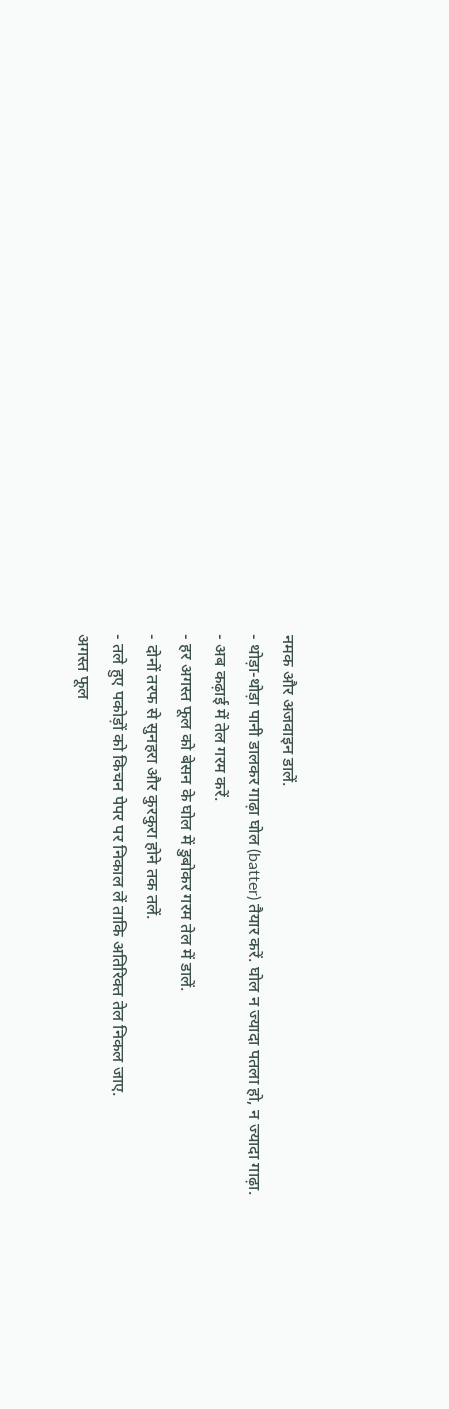नमक और अजवाइन डालें.
- थोड़ा-थोड़ा पानी डालकर गाढ़ा घोल (batter) तैयार करें. घोल न ज्यादा पतला हो, न ज्यादा गाढ़ा.
- अब कढ़ाई में तेल गरम करें.
- हर अगस्त फूल को बेसन के घोल में डुबोकर गरम तेल में डालें.
- दोनों तरफ से सुनहरा और कुरकुरा होने तक तलें.
- तले हुए पकोड़ों को किचन पेपर पर निकाल लें ताकि अतिरिक्त तेल निकल जाए.
अगस्त फूल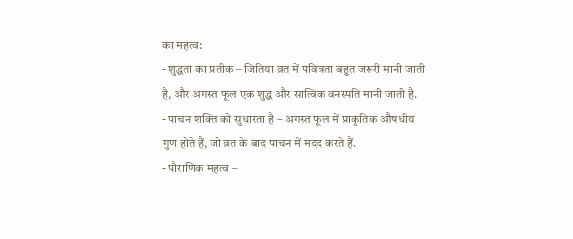का महत्व:
- शुद्धता का प्रतीक – जितिया व्रत में पवित्रता बहुत जरूरी मानी जाती है, और अगस्त फूल एक शुद्ध और सात्विक वनस्पति मानी जाती है.
- पाचन शक्ति को सुधारता है – अगस्त फूल में प्राकृतिक औषधीय गुण होते हैं, जो व्रत के बाद पाचन में मदद करते हैं.
- पौराणिक महत्व –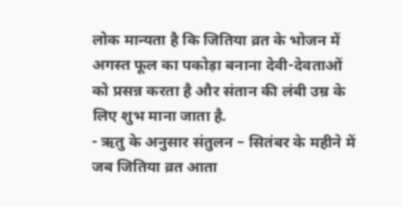लोक मान्यता है कि जितिया व्रत के भोजन में अगस्त फूल का पकोड़ा बनाना देवी-देवताओं को प्रसन्न करता है और संतान की लंबी उम्र के लिए शुभ माना जाता है.
- ऋतु के अनुसार संतुलन – सितंबर के महीने में जब जितिया व्रत आता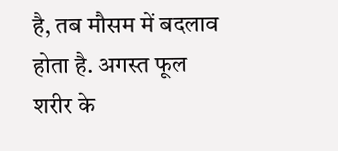है, तब मौसम में बदलाव होता है. अगस्त फूल शरीर के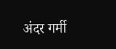अंदर गर्मी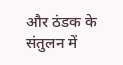और ठंडक के संतुलन में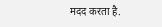मदद करता है.